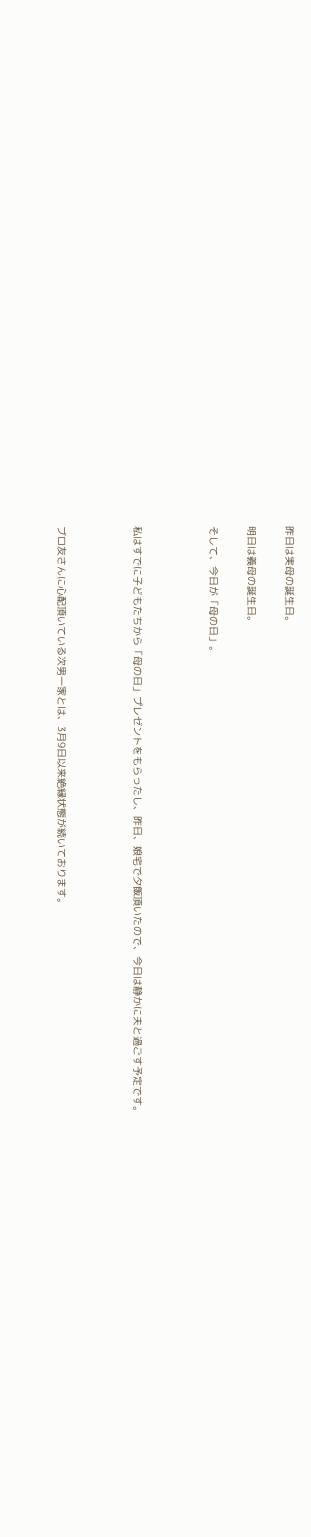昨日は実母の誕生日。

明日は義母の誕生日。

そして、今日が「母の日」。



私はすでに子どもたちから「母の日」プレゼントをもらったし、昨日、娘宅で夕飯頂いたので、今日は静かに夫と過ごす予定です。



ブロ友さんに心配頂いている次男一家とは、3月9日以来絶縁状態が続いております。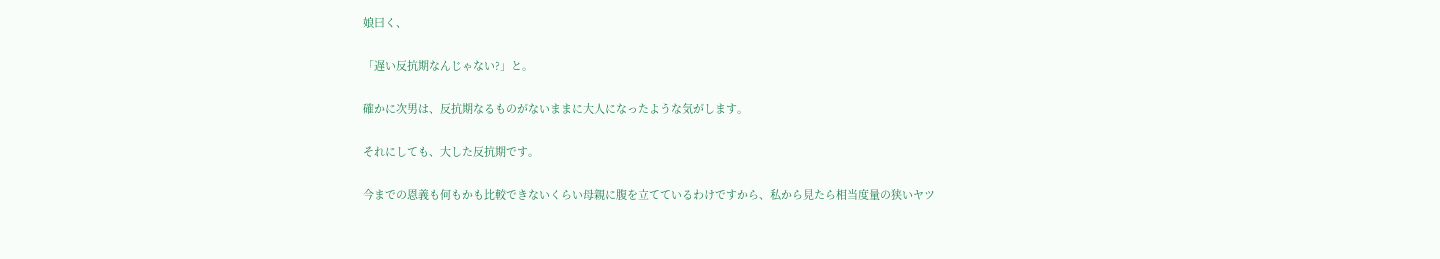娘曰く、

「遅い反抗期なんじゃない?」と。

確かに次男は、反抗期なるものがないままに大人になったような気がします。

それにしても、大した反抗期です。

今までの恩義も何もかも比較できないくらい母親に腹を立てているわけですから、私から見たら相当度量の狭いヤツ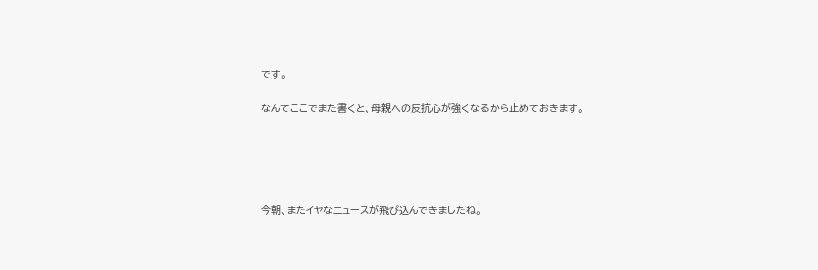です。

なんてここでまた書くと、母親への反抗心が強くなるから止めておきます。





今朝、またイヤなニュースが飛び込んできましたね。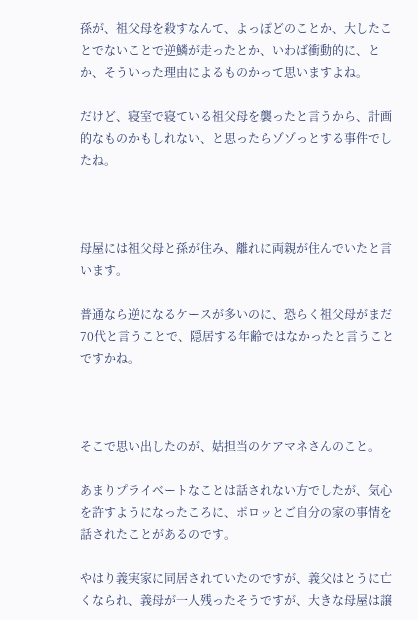孫が、祖父母を殺すなんて、よっぽどのことか、大したことでないことで逆鱗が走ったとか、いわば衝動的に、とか、そういった理由によるものかって思いますよね。

だけど、寝室で寝ている祖父母を襲ったと言うから、計画的なものかもしれない、と思ったらゾゾっとする事件でしたね。



母屋には祖父母と孫が住み、離れに両親が住んでいたと言います。

普通なら逆になるケースが多いのに、恐らく祖父母がまだ70代と言うことで、隠居する年齢ではなかったと言うことですかね。



そこで思い出したのが、姑担当のケアマネさんのこと。

あまりプライベートなことは話されない方でしたが、気心を許すようになったころに、ポロッとご自分の家の事情を話されたことがあるのです。

やはり義実家に同居されていたのですが、義父はとうに亡くなられ、義母が一人残ったそうですが、大きな母屋は譲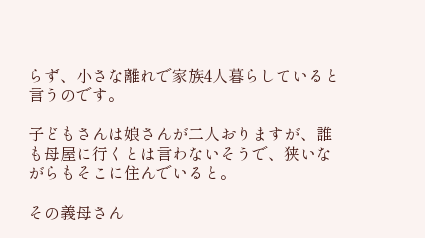らず、小さな離れで家族4人暮らしていると言うのです。

子どもさんは娘さんが二人おりますが、誰も母屋に行くとは言わないそうで、狭いながらもそこに住んでいると。

その義母さん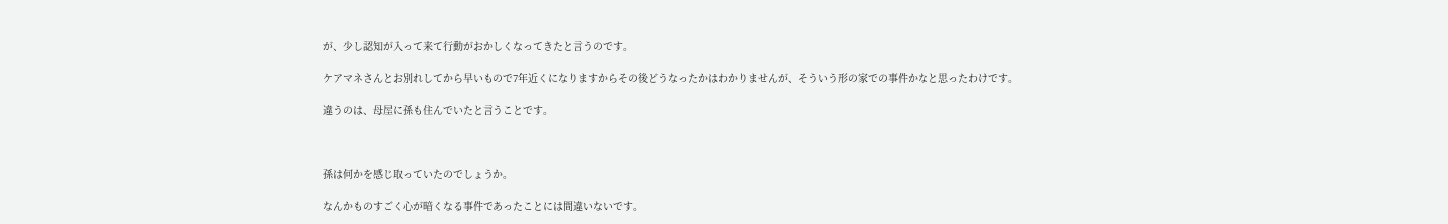が、少し認知が入って来て行動がおかしくなってきたと言うのです。

ケアマネさんとお別れしてから早いもので7年近くになりますからその後どうなったかはわかりませんが、そういう形の家での事件かなと思ったわけです。

違うのは、母屋に孫も住んでいたと言うことです。



孫は何かを感じ取っていたのでしょうか。

なんかものすごく心が暗くなる事件であったことには間違いないです。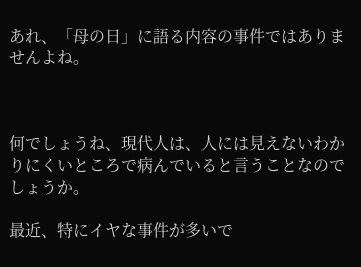あれ、「母の日」に語る内容の事件ではありませんよね。



何でしょうね、現代人は、人には見えないわかりにくいところで病んでいると言うことなのでしょうか。

最近、特にイヤな事件が多いで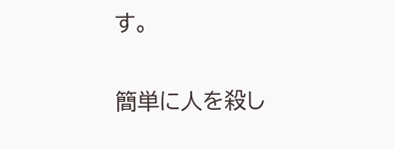す。

簡単に人を殺し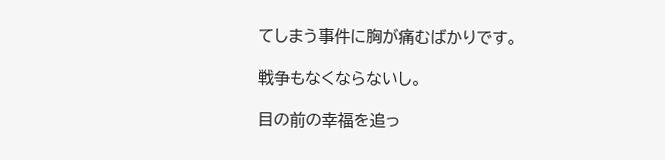てしまう事件に胸が痛むばかりです。

戦争もなくならないし。

目の前の幸福を追っ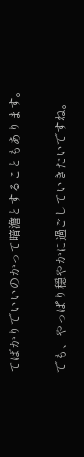てばかりでいいのかって暗澹とすることもあります。

でも、やっぱり穏やかに過ごしていきたいですね。